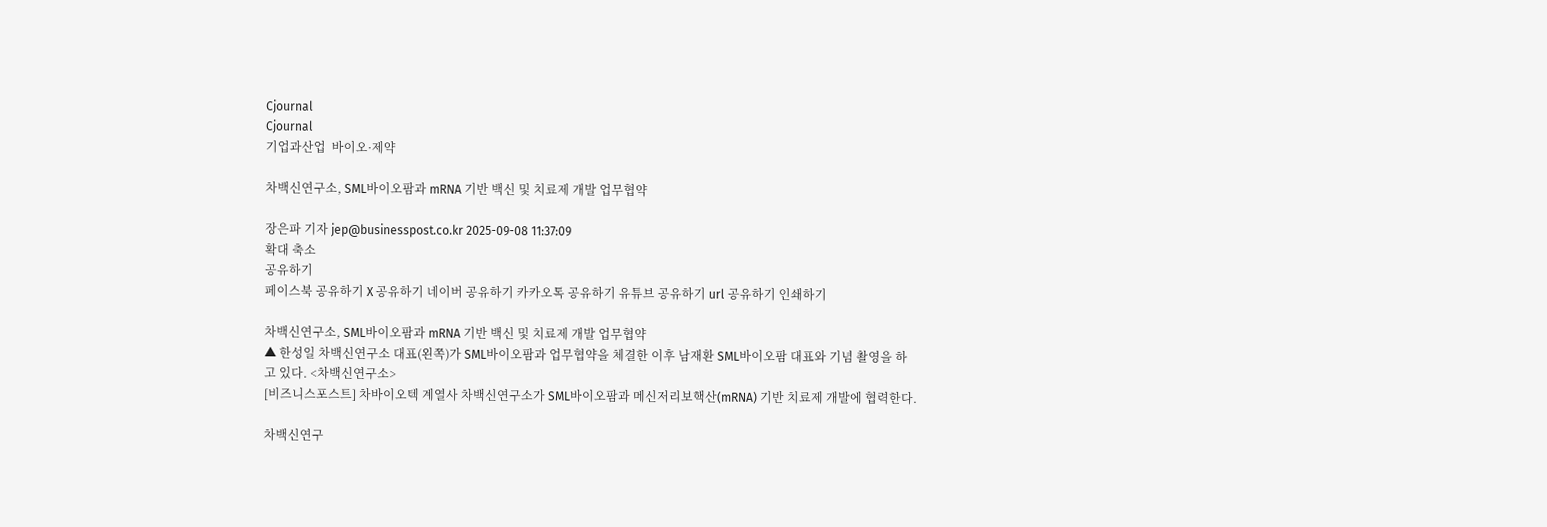Cjournal
Cjournal
기업과산업  바이오·제약

차백신연구소, SML바이오팜과 mRNA 기반 백신 및 치료제 개발 업무협약

장은파 기자 jep@businesspost.co.kr 2025-09-08 11:37:09
확대 축소
공유하기
페이스북 공유하기 X 공유하기 네이버 공유하기 카카오톡 공유하기 유튜브 공유하기 url 공유하기 인쇄하기

차백신연구소, SML바이오팜과 mRNA 기반 백신 및 치료제 개발 업무협약
▲ 한성일 차백신연구소 대표(왼쪽)가 SML바이오팜과 업무협약을 체결한 이후 남재환 SML바이오팜 대표와 기념 촬영을 하고 있다. <차백신연구소>
[비즈니스포스트] 차바이오텍 계열사 차백신연구소가 SML바이오팜과 메신저리보핵산(mRNA) 기반 치료제 개발에 협력한다.

차백신연구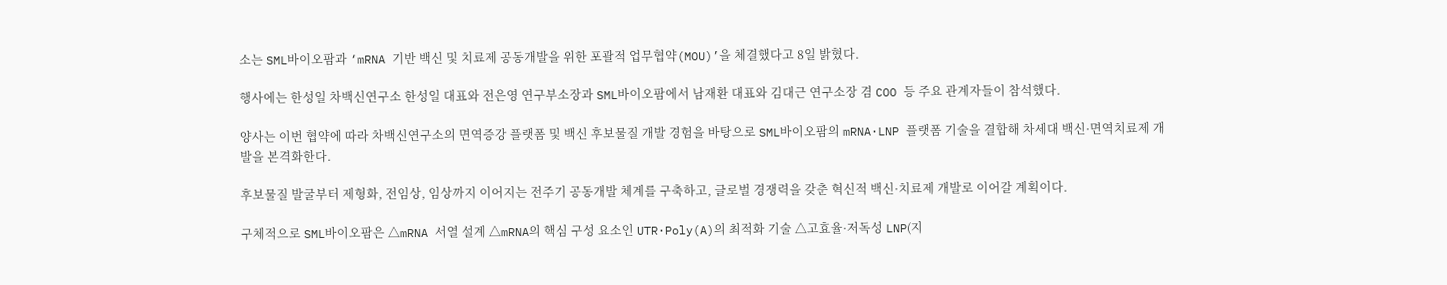소는 SML바이오팜과 ‘mRNA 기반 백신 및 치료제 공동개발을 위한 포괄적 업무협약(MOU)’을 체결했다고 8일 밝혔다.

행사에는 한성일 차백신연구소 한성일 대표와 전은영 연구부소장과 SML바이오팜에서 남재환 대표와 김대근 연구소장 겸 COO 등 주요 관계자들이 참석했다.

양사는 이번 협약에 따라 차백신연구소의 면역증강 플랫폼 및 백신 후보물질 개발 경험을 바탕으로 SML바이오팜의 mRNA·LNP 플랫폼 기술을 결합해 차세대 백신·면역치료제 개발을 본격화한다.

후보물질 발굴부터 제형화, 전임상, 임상까지 이어지는 전주기 공동개발 체계를 구축하고, 글로벌 경쟁력을 갖춘 혁신적 백신·치료제 개발로 이어갈 계획이다.

구체적으로 SML바이오팜은 △mRNA 서열 설계 △mRNA의 핵심 구성 요소인 UTR·Poly(A)의 최적화 기술 △고효율·저독성 LNP(지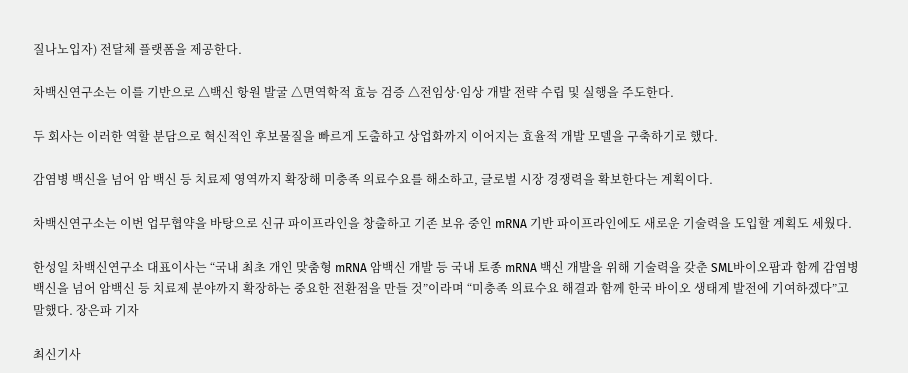질나노입자) 전달체 플랫폼을 제공한다.

차백신연구소는 이를 기반으로 △백신 항원 발굴 △면역학적 효능 검증 △전임상·임상 개발 전략 수립 및 실행을 주도한다.

두 회사는 이러한 역할 분담으로 혁신적인 후보물질을 빠르게 도출하고 상업화까지 이어지는 효율적 개발 모델을 구축하기로 했다.

감염병 백신을 넘어 암 백신 등 치료제 영역까지 확장해 미충족 의료수요를 해소하고, 글로벌 시장 경쟁력을 확보한다는 계획이다.

차백신연구소는 이번 업무협약을 바탕으로 신규 파이프라인을 창출하고 기존 보유 중인 mRNA 기반 파이프라인에도 새로운 기술력을 도입할 계획도 세웠다.

한성일 차백신연구소 대표이사는 “국내 최초 개인 맞춤형 mRNA 암백신 개발 등 국내 토종 mRNA 백신 개발을 위해 기술력을 갖춘 SML바이오팜과 함께 감염병 백신을 넘어 암백신 등 치료제 분야까지 확장하는 중요한 전환점을 만들 것”이라며 “미충족 의료수요 해결과 함께 한국 바이오 생태계 발전에 기여하겠다”고 말했다. 장은파 기자

최신기사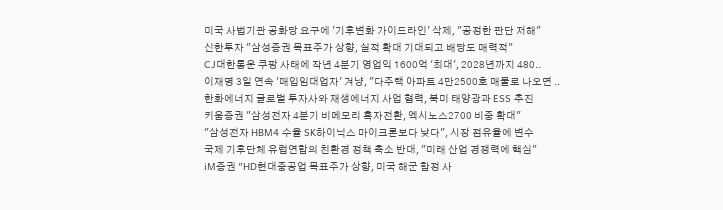미국 사법기관 공화당 요구에 '기후변화 가이드라인' 삭제, "공정한 판단 저해"
신한투자 "삼성증권 목표주가 상향, 실적 확대 기대되고 배당도 매력적"
CJ대한통운 쿠팡 사태에 작년 4분기 영업익 1600억 '최대', 2028년까지 480..
이재명 3일 연속 '매입임대업자' 겨냥, "다주택 아파트 4만2500호 매물로 나오면 ..
한화에너지 글로벌 투자사와 재생에너지 사업 협력, 북미 태양광과 ESS 추진
키움증권 "삼성전자 4분기 비메모리 흑자전환, 엑시노스2700 비중 확대"
"삼성전자 HBM4 수율 SK하이닉스 마이크론보다 낮다", 시장 점유율에 변수
국제 기후단체 유럽연합의 친환경 정책 축소 반대, "미래 산업 경쟁력에 핵심"
iM증권 "HD현대중공업 목표주가 상향, 미국 해군 함정 사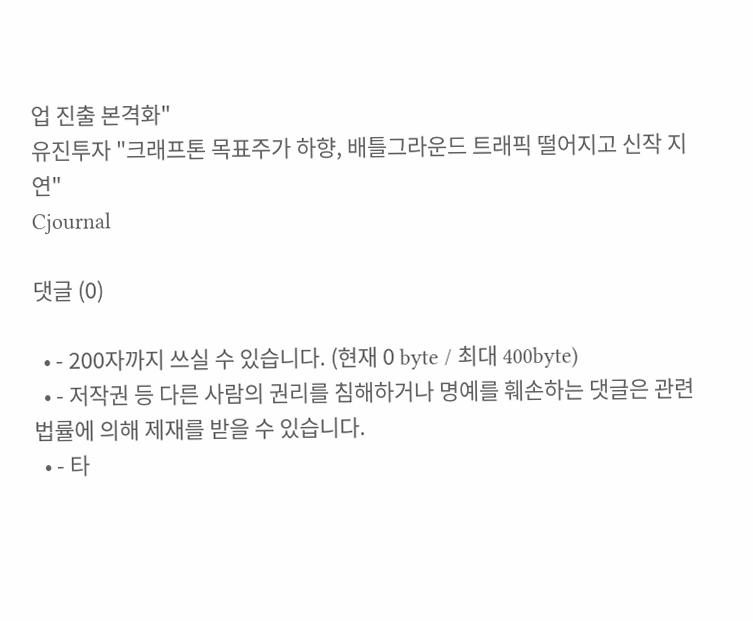업 진출 본격화"
유진투자 "크래프톤 목표주가 하향, 배틀그라운드 트래픽 떨어지고 신작 지연"
Cjournal

댓글 (0)

  • - 200자까지 쓰실 수 있습니다. (현재 0 byte / 최대 400byte)
  • - 저작권 등 다른 사람의 권리를 침해하거나 명예를 훼손하는 댓글은 관련 법률에 의해 제재를 받을 수 있습니다.
  • - 타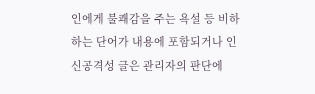인에게 불쾌감을 주는 욕설 등 비하하는 단어가 내용에 포함되거나 인신공격성 글은 관리자의 판단에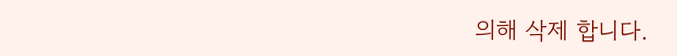의해 삭제 합니다.